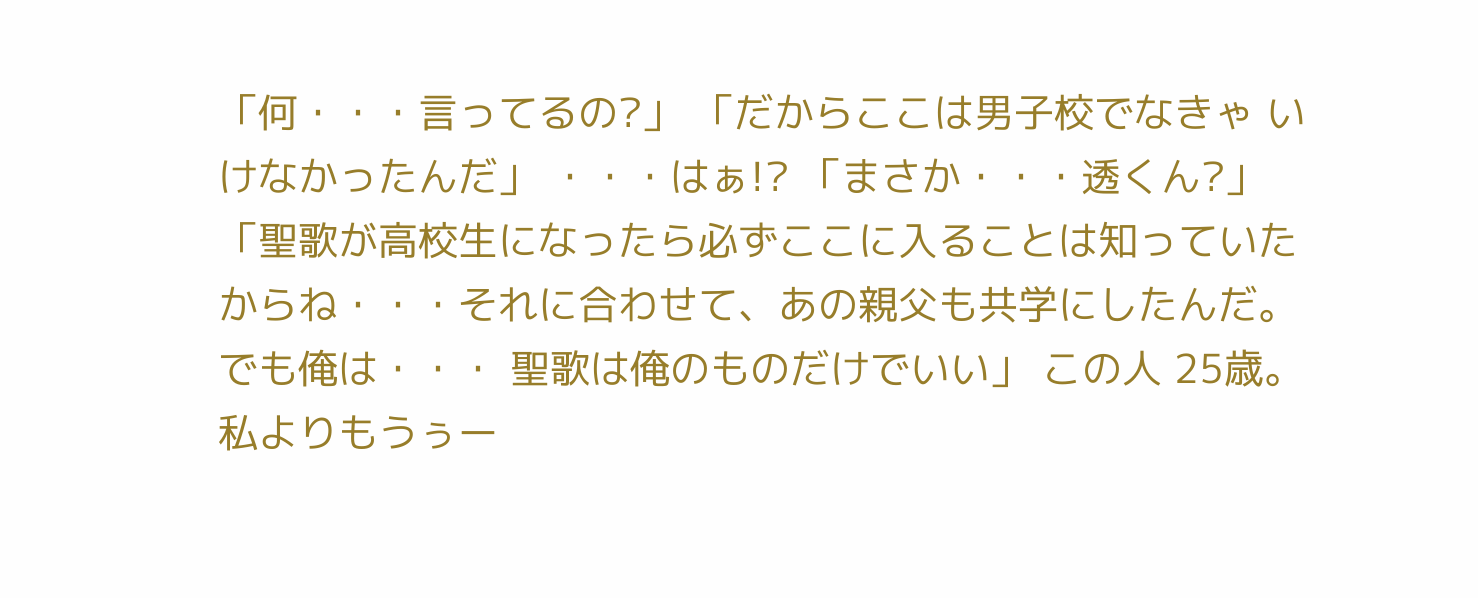「何・・・言ってるの?」 「だからここは男子校でなきゃ いけなかったんだ」 ・・・はぁ!? 「まさか・・・透くん?」 「聖歌が高校生になったら必ずここに入ることは知っていたからね・・・それに合わせて、あの親父も共学にしたんだ。 でも俺は・・・ 聖歌は俺のものだけでいい」 この人 25歳。 私よりもうぅー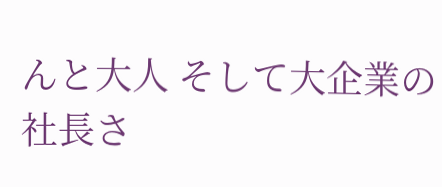んと大人 そして大企業の社長さ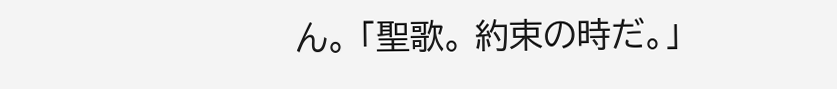ん。 「聖歌。 約束の時だ。」